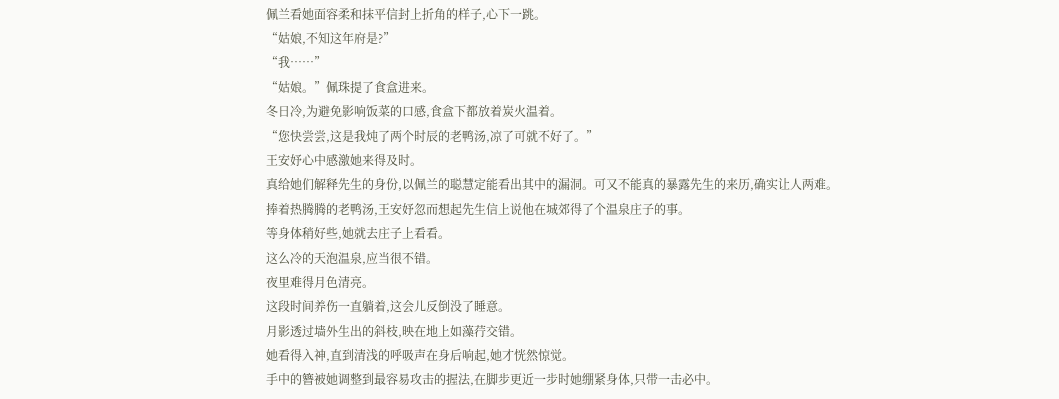佩兰看她面容柔和抹平信封上折角的样子,心下一跳。
“姑娘,不知这年府是?”
“我……”
“姑娘。”佩珠提了食盒进来。
冬日冷,为避免影响饭菜的口感,食盒下都放着炭火温着。
“您快尝尝,这是我炖了两个时辰的老鸭汤,凉了可就不好了。”
王安妤心中感激她来得及时。
真给她们解释先生的身份,以佩兰的聪慧定能看出其中的漏洞。可又不能真的暴露先生的来历,确实让人两难。
捧着热腾腾的老鸭汤,王安妤忽而想起先生信上说他在城郊得了个温泉庄子的事。
等身体稍好些,她就去庄子上看看。
这么冷的天泡温泉,应当很不错。
夜里难得月色清亮。
这段时间养伤一直躺着,这会儿反倒没了睡意。
月影透过墙外生出的斜枝,映在地上如藻荇交错。
她看得入神,直到清浅的呼吸声在身后响起,她才恍然惊觉。
手中的簪被她调整到最容易攻击的握法,在脚步更近一步时她绷紧身体,只带一击必中。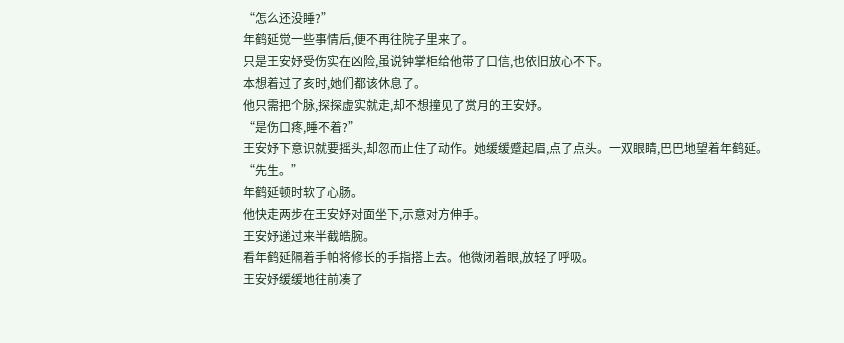“怎么还没睡?”
年鹤延觉一些事情后,便不再往院子里来了。
只是王安妤受伤实在凶险,虽说钟掌柜给他带了口信,也依旧放心不下。
本想着过了亥时,她们都该休息了。
他只需把个脉,探探虚实就走,却不想撞见了赏月的王安妤。
“是伤口疼,睡不着?”
王安妤下意识就要摇头,却忽而止住了动作。她缓缓蹙起眉,点了点头。一双眼睛,巴巴地望着年鹤延。
“先生。”
年鹤延顿时软了心肠。
他快走两步在王安妤对面坐下,示意对方伸手。
王安妤递过来半截皓腕。
看年鹤延隔着手帕将修长的手指搭上去。他微闭着眼,放轻了呼吸。
王安妤缓缓地往前凑了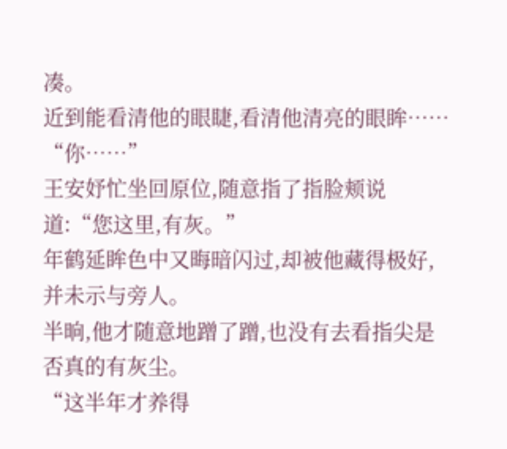凑。
近到能看清他的眼睫,看清他清亮的眼眸……
“你……”
王安妤忙坐回原位,随意指了指脸颊说道:“您这里,有灰。”
年鹤延眸色中又晦暗闪过,却被他藏得极好,并未示与旁人。
半晌,他才随意地蹭了蹭,也没有去看指尖是否真的有灰尘。
“这半年才养得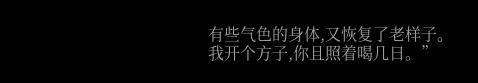有些气色的身体,又恢复了老样子。我开个方子,你且照着喝几日。”